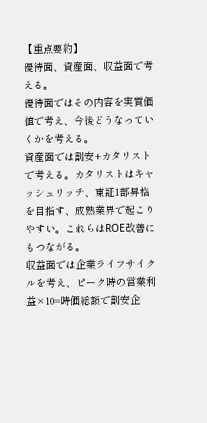【重点要約】
優待面、資産面、収益面で考える。
優待面ではその内容を実質価値で考え、今後どうなっていくかを考える。
資産面では割安+カタリストで考える。カタリストはキャッシュリッチ、東証1部昇格を目指す、成熟業界で起こりやすい。これらはROE改善にもつながる。
収益面では企業ライフサイクルを考え、ピーク時の営業利益×10=時価総額で割安企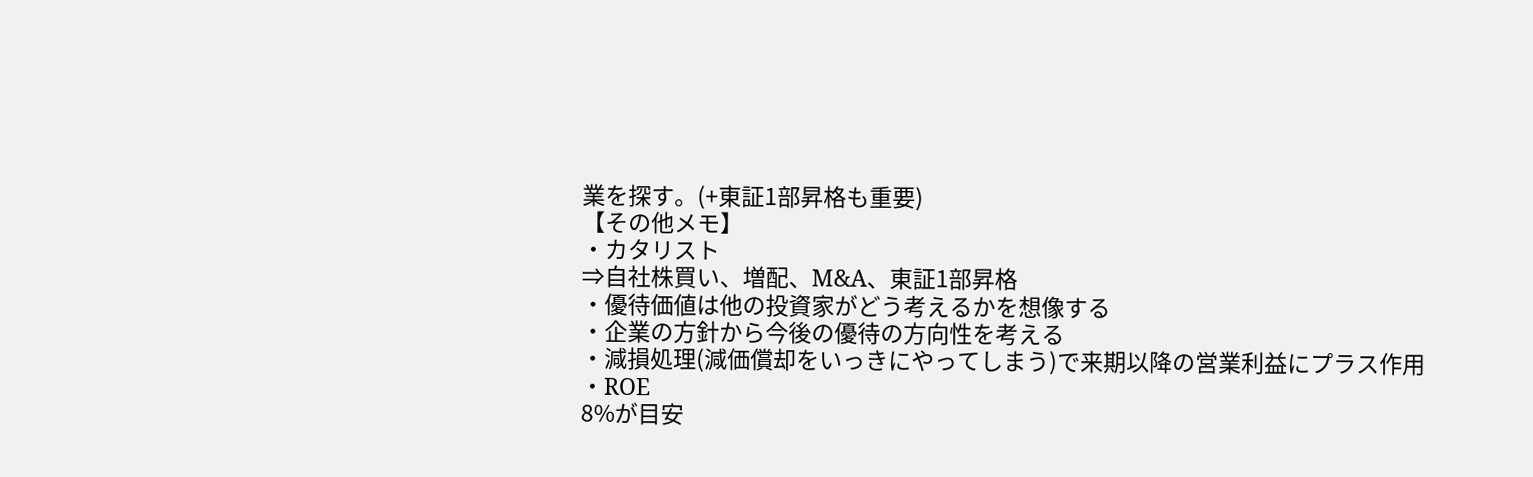業を探す。(+東証1部昇格も重要)
【その他メモ】
・カタリスト
⇒自社株買い、増配、M&A、東証1部昇格
・優待価値は他の投資家がどう考えるかを想像する
・企業の方針から今後の優待の方向性を考える
・減損処理(減価償却をいっきにやってしまう)で来期以降の営業利益にプラス作用
・ROE
8%が目安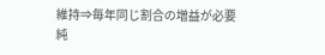維持⇒毎年同じ割合の増益が必要
純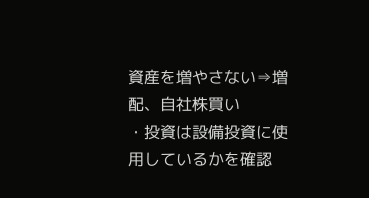資産を増やさない⇒増配、自社株買い
・投資は設備投資に使用しているかを確認